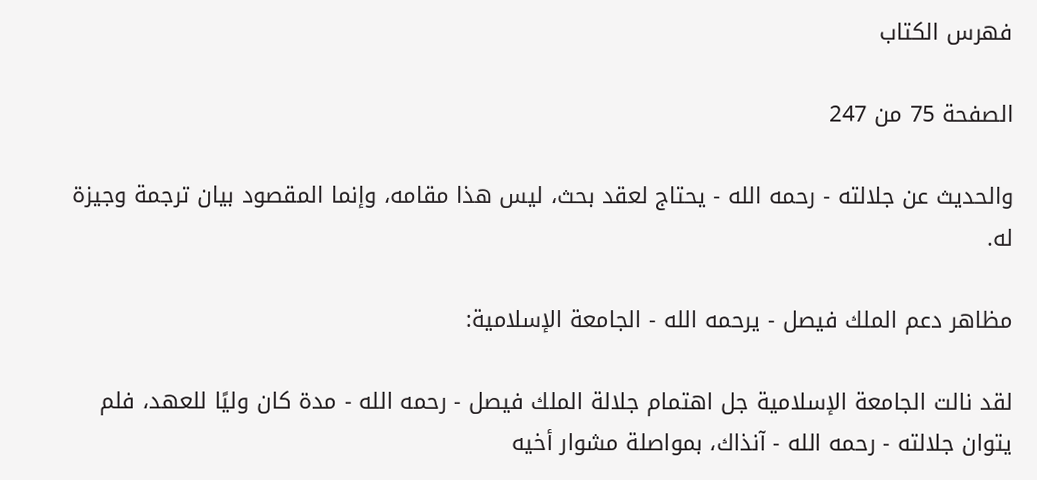فهرس الكتاب

الصفحة 75 من 247

والحديث عن جلالته - رحمه الله - يحتاج لعقد بحث، ليس هذا مقامه، وإنما المقصود بيان ترجمة وجيزة له.

مظاهر دعم الملك فيصل - يرحمه الله - الجامعة الإسلامية:

لقد نالت الجامعة الإسلامية جل اهتمام جلالة الملك فيصل - رحمه الله - مدة كان وليًا للعهد، فلم يتوان جلالته - رحمه الله - آنذاك، بمواصلة مشوار أخيه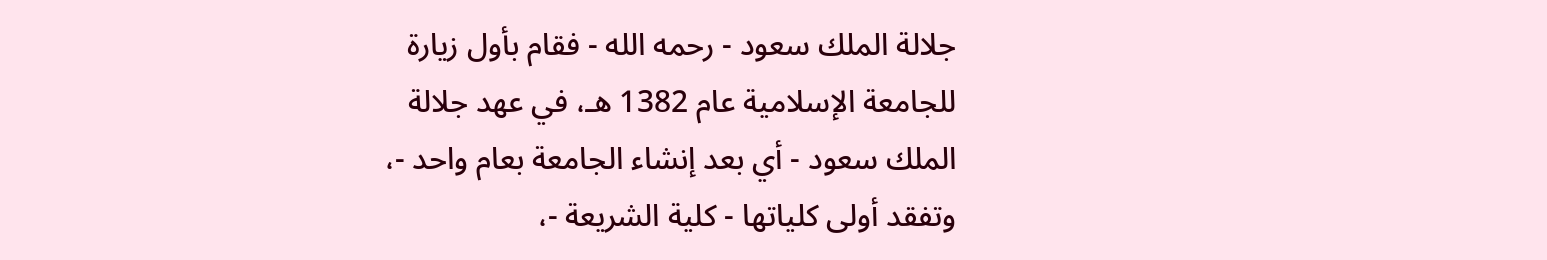جلالة الملك سعود - رحمه الله - فقام بأول زيارة للجامعة الإسلامية عام 1382 هـ، في عهد جلالة الملك سعود - أي بعد إنشاء الجامعة بعام واحد -، وتفقد أولى كلياتها - كلية الشريعة -،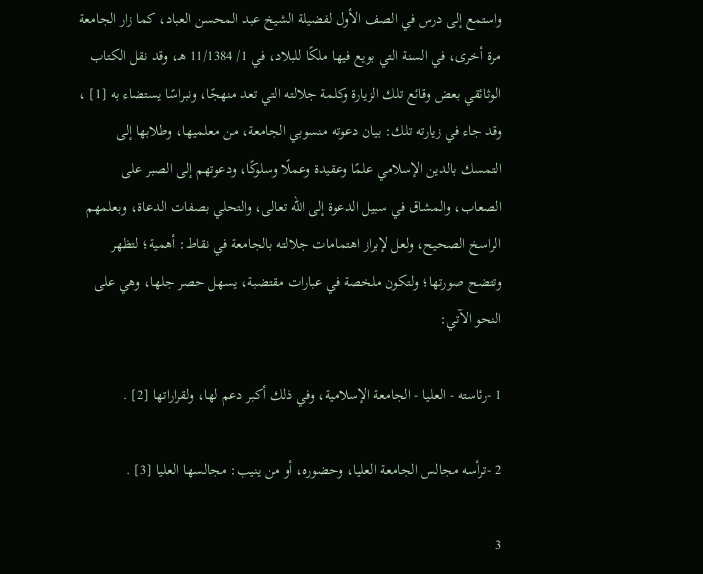واستمع إلى درس في الصف الأول لفضيلة الشيخ عبد المحسن العباد، كما زار الجامعة مرة أخرى، في السنة التي بويع فيها ملكًا للبلاد، في 1/ 11/1384 هـ، وقد نقل الكتاب الوثائقي بعض وقائع تلك الزيارة وكلمة جلالته التي تعد منهجًا، ونبراسًا يستضاء به [1] ، وقد جاء في زيارته تلك: بيان دعوته منسوبي الجامعة، من معلميها، وطلابها إلى التمسك بالدين الإسلامي علمًا وعقيدة وعملًا وسلوكًا، ودعوتهم إلى الصبر على الصعاب، والمشاق في سبيل الدعوة إلى الله تعالى، والتحلي بصفات الدعاة، وبعلمهم الراسخ الصحيح، ولعل لإبراز اهتمامات جلالته بالجامعة في نقاط: أهمية؛ لتظهر وتتضح صورتها؛ ولتكون ملخصة في عبارات مقتضبة، يسهل حصر جلها، وهي على النحو الآتي:

1 -رئاسته - العليا - الجامعة الإسلامية، وفي ذلك أكبر دعم لها، ولقراراتها [2] .

2 -ترأسه مجالس الجامعة العليا، وحضوره، أو من ينيب: مجالسها العليا [3] .

3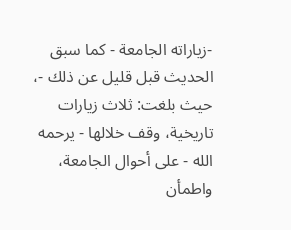-زياراته الجامعة - كما سبق الحديث قبل قليل عن ذلك -، حيث بلغت: ثلاث زيارات تاريخية، وقف خلالها - يرحمه الله - على أحوال الجامعة، واطمأن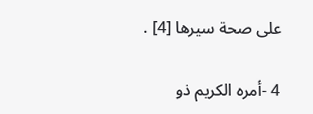على صحة سيرها [4] .

4 -أمره الكريم ذو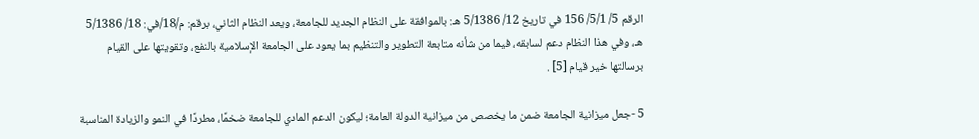الرقم 5/ 5/1/ 156 في تاريخ 12/ 5/1386 هـ: بالموافقة على النظام الجديد للجامعة، ويعد النظام الثاني، برقم: م/18/في: 18/ 5/1386 هـ، وفي هذا النظام دعم لسابقه، فيما من شأنه متابعة التطوير والتنظيم بما يعود على الجامعة الإسلامية بالنفع، وتقويتها على القيام برسالتها خير قيام [5] .

5 -جعل ميزانية الجامعة ضمن ما يخصص من ميزانية الدولة العامة؛ ليكون الدعم المادي للجامعة ضخمًا، مطردًا في النمو والزيادة المناسبة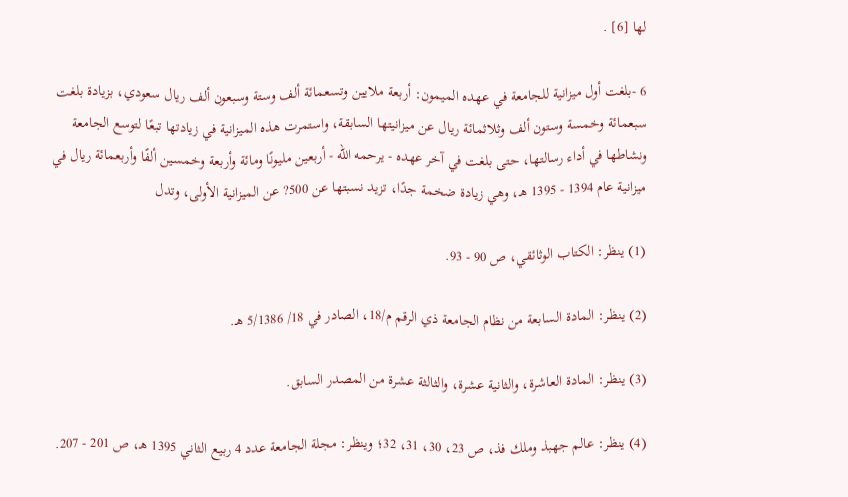لها [6] .

6 -بلغت أول ميزانية للجامعة في عهده الميمون: أربعة ملايين وتسعمائة ألف وستة وسبعون ألف ريال سعودي، بزيادة بلغت سبعمائة وخمسة وستون ألف وثلاثمائة ريال عن ميزانيتها السابقة، واستمرت هذه الميزانية في زيادتها تبعًا لتوسع الجامعة ونشاطها في أداء رسالتها، حتى بلغت في آخر عهده - يرحمه الله - أربعين مليونًا ومائة وأربعة وخمسين ألفًا وأربعمائة ريال في ميزانية عام 1394 - 1395 هـ، وهي زيادة ضخمة جدًا، تزيد نسبتها عن 500? عن الميزانية الأولى، وتدل

(1) ينظر: الكتاب الوثائقي، ص 90 - 93.

(2) ينظر: المادة السابعة من نظام الجامعة ذي الرقم م/18، الصادر في 18/ 5/1386 هـ.

(3) ينظر: المادة العاشرة، والثانية عشرة، والثالثة عشرة من المصدر السابق.

(4) ينظر: عالم جهبذ وملك فذ، ص 23، 30، 31، 32؛ وينظر: مجلة الجامعة عدد 4 ربيع الثاني 1395 هـ، ص 201 - 207.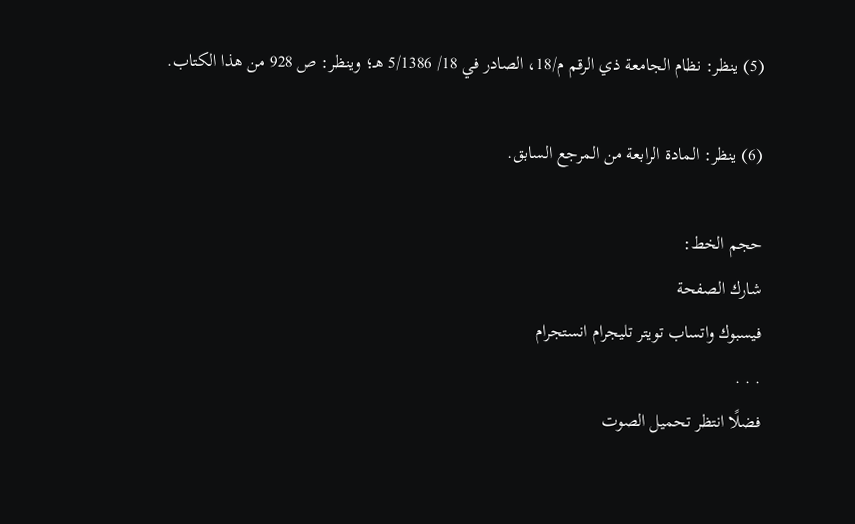(5) ينظر: نظام الجامعة ذي الرقم م/18، الصادر في 18/ 5/1386 هـ؛ وينظر: ص 928 من هذا الكتاب.

(6) ينظر: المادة الرابعة من المرجع السابق.

حجم الخط:
شارك الصفحة
فيسبوك واتساب تويتر تليجرام انستجرام
. . .
فضلًا انتظر تحميل الصوت